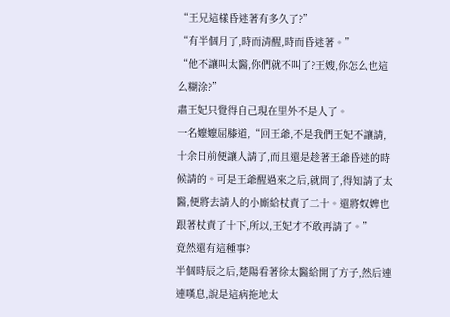“王兄這樣昏迷著有多久了?”
“有半個月了,時而清醒,時而昏迷著。”
“他不讓叫太醫,你們就不叫了?王嫂,你怎么也這么糊涂?”
肅王妃只覺得自己現在里外不是人了。
一名嬤嬤屈膝道,“回王爺,不是我們王妃不讓請,十余日前便讓人請了,而且還是趁著王爺昏迷的時候請的。可是王爺醒過來之后,就問了,得知請了太醫,便將去請人的小廝給杖責了二十。還將奴婢也跟著杖責了十下,所以,王妃才不敢再請了。”
竟然還有這種事?
半個時辰之后,楚陽看著徐太醫給開了方子,然后連連嘆息,說是這病拖地太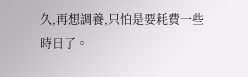久,再想調養,只怕是要耗費一些時日了。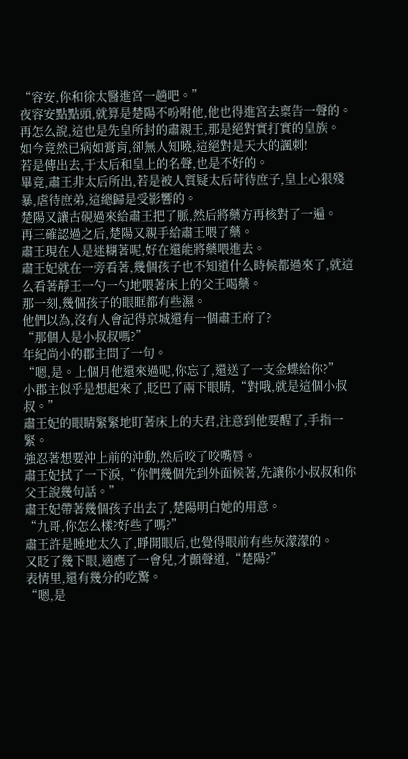“容安,你和徐太醫進宮一趟吧。”
夜容安點點頭,就算是楚陽不吩咐他,他也得進宮去稟告一聲的。
再怎么說,這也是先皇所封的肅親王,那是絕對實打實的皇族。
如今竟然已病如膏肓,卻無人知曉,這絕對是天大的諷刺!
若是傳出去,于太后和皇上的名聲,也是不好的。
畢竟,肅王非太后所出,若是被人質疑太后苛待庶子,皇上心狠殘暴,虐待庶弟,這總歸是受影響的。
楚陽又讓古硯過來給肅王把了脈,然后將藥方再核對了一遍。
再三確認過之后,楚陽又親手給肅王喂了藥。
肅王現在人是迷糊著呢,好在還能將藥喂進去。
肅王妃就在一旁看著,幾個孩子也不知道什么時候都過來了,就這么看著靜王一勺一勺地喂著床上的父王喝藥。
那一刻,幾個孩子的眼眶都有些濕。
他們以為,沒有人會記得京城還有一個肅王府了?
“那個人是小叔叔嗎?”
年紀尚小的郡主問了一句。
“嗯,是。上個月他還來過呢,你忘了,還送了一支金蝶給你?”
小郡主似乎是想起來了,眨巴了兩下眼睛,“對哦,就是這個小叔叔。”
肅王妃的眼睛緊緊地盯著床上的夫君,注意到他要醒了,手指一緊。
強忍著想要沖上前的沖動,然后咬了咬嘴唇。
肅王妃拭了一下淚,“你們幾個先到外面候著,先讓你小叔叔和你父王說幾句話。”
肅王妃帶著幾個孩子出去了,楚陽明白她的用意。
“九哥,你怎么樣?好些了嗎?”
肅王許是睡地太久了,睜開眼后,也覺得眼前有些灰濛濛的。
又眨了幾下眼,適應了一會兒,才顫聲道,“楚陽?”
表情里,還有幾分的吃驚。
“嗯,是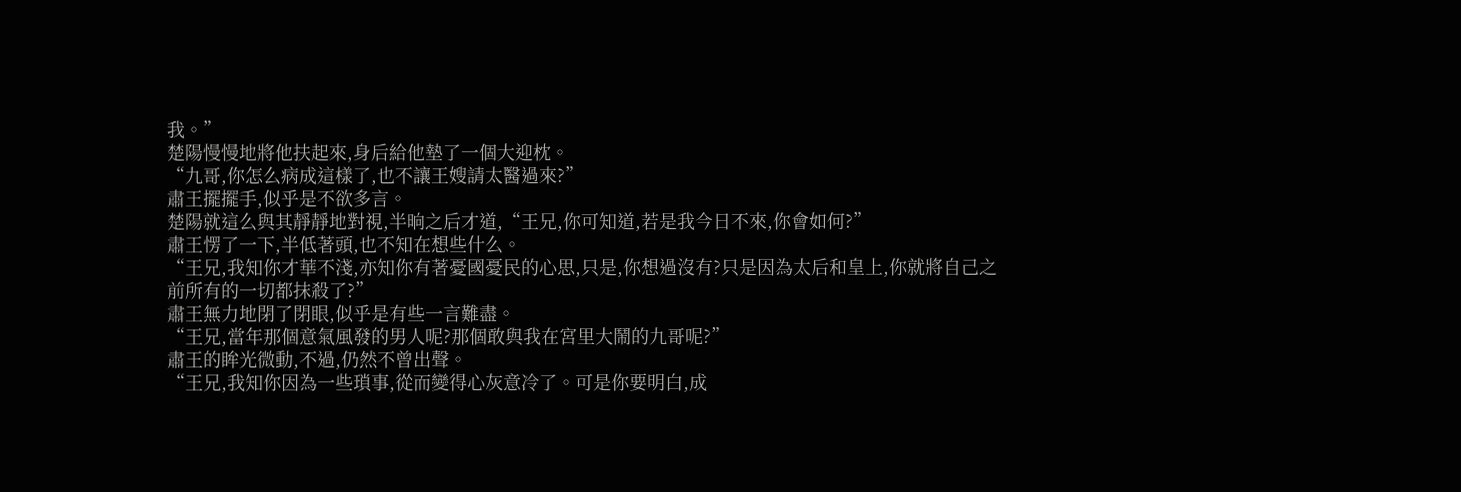我。”
楚陽慢慢地將他扶起來,身后給他墊了一個大迎枕。
“九哥,你怎么病成這樣了,也不讓王嫂請太醫過來?”
肅王擺擺手,似乎是不欲多言。
楚陽就這么與其靜靜地對視,半晌之后才道,“王兄,你可知道,若是我今日不來,你會如何?”
肅王愣了一下,半低著頭,也不知在想些什么。
“王兄,我知你才華不淺,亦知你有著憂國憂民的心思,只是,你想過沒有?只是因為太后和皇上,你就將自己之前所有的一切都抹殺了?”
肅王無力地閉了閉眼,似乎是有些一言難盡。
“王兄,當年那個意氣風發的男人呢?那個敢與我在宮里大鬧的九哥呢?”
肅王的眸光微動,不過,仍然不曾出聲。
“王兄,我知你因為一些瑣事,從而變得心灰意冷了。可是你要明白,成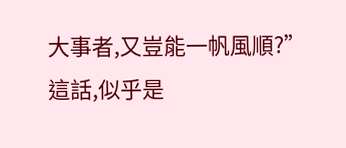大事者,又豈能一帆風順?”
這話,似乎是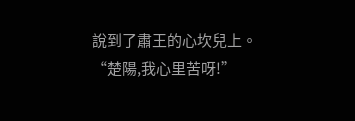說到了肅王的心坎兒上。
“楚陽,我心里苦呀!”